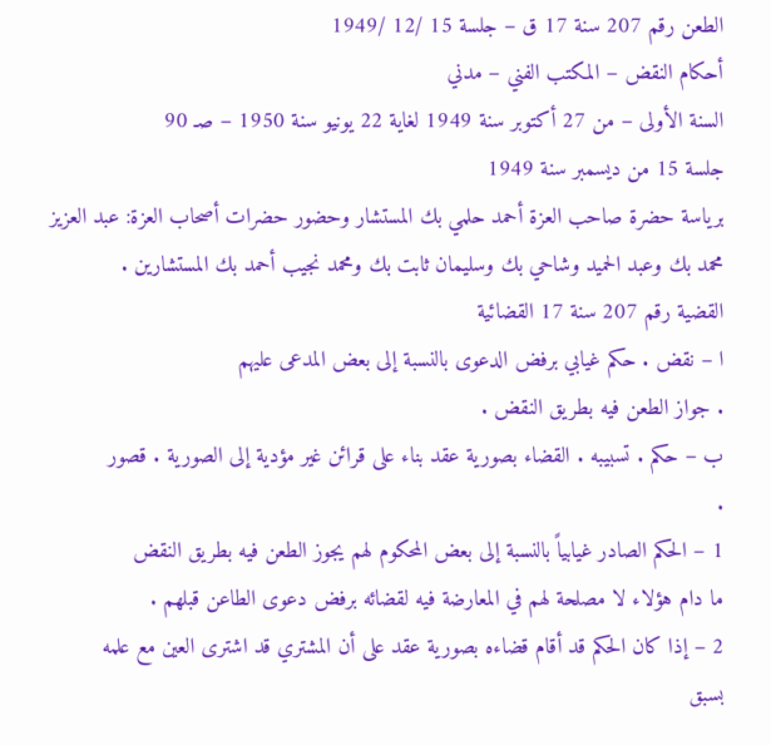الطعن رقم 207 سنة 17 ق – جلسة 15 /12 /1949
أحكام النقض – المكتب الفني – مدني
السنة الأولى – من 27 أكتوبر سنة 1949 لغاية 22 يونيو سنة 1950 – صـ 90
جلسة 15 من ديسمبر سنة 1949
برياسة حضرة صاحب العزة أحمد حلمي بك المستشار وحضور حضرات أصحاب العزة: عبد العزيز محمد بك وعبد الحميد وشاحي بك وسليمان ثابت بك ومحمد نجيب أحمد بك المستشارين .
القضية رقم 207 سنة 17 القضائية
ا – نقض . حكم غيابي برفض الدعوى بالنسبة إلى بعض المدعى عليهم
. جواز الطعن فيه بطريق النقض .
ب – حكم . تسبيبه . القضاء بصورية عقد بناء على قرائن غير مؤدية إلى الصورية . قصور
.
1 – الحكم الصادر غيابياً بالنسبة إلى بعض المحكوم لهم يجوز الطعن فيه بطريق النقض
ما دام هؤلاء لا مصلحة لهم في المعارضة فيه لقضائه برفض دعوى الطاعن قبلهم .
2 – إذا كان الحكم قد أقام قضاءه بصورية عقد على أن المشتري قد اشترى العين مع علمه
بسبق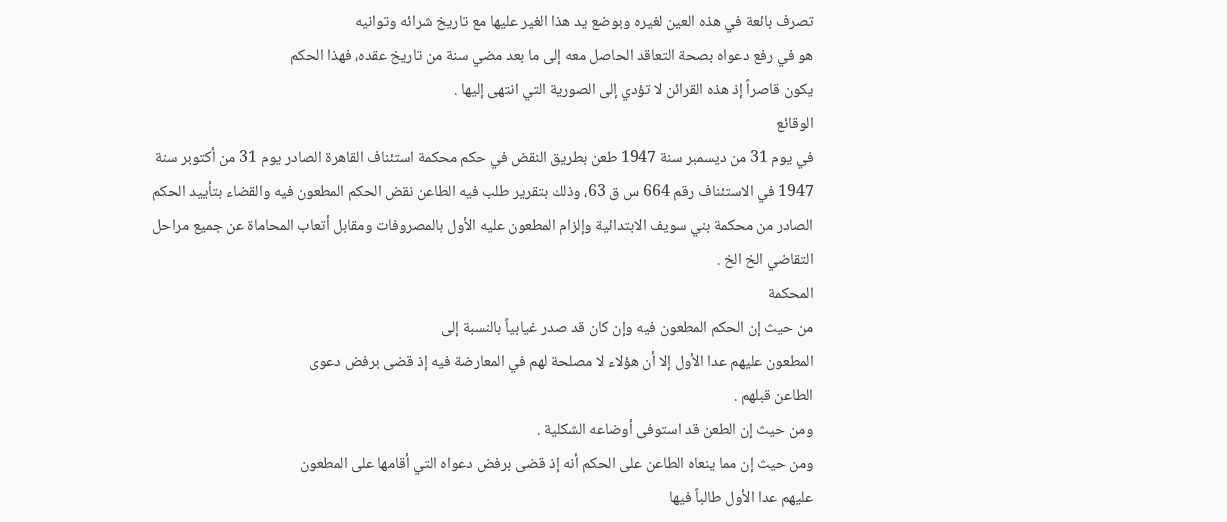تصرف بائعة في هذه العين لغيره وبوضع يد هذا الغير عليها مع تاريخ شرائه وتوانيه
هو في رفع دعواه بصحة التعاقد الحاصل معه إلى ما بعد مضي سنة من تاريخ عقده، فهذا الحكم
يكون قاصراً إذ هذه القرائن لا تؤدي إلى الصورية التي انتهى إليها .
الوقائع
في يوم 31 من ديسمبر سنة 1947 طعن بطريق النقض في حكم محكمة استئناف القاهرة الصادر يوم 31 من أكتوبر سنة 1947 في الاستئناف رقم 664 س ق 63، وذلك بتقرير طلب فيه الطاعن نقض الحكم المطعون فيه والقضاء بتأييد الحكم الصادر من محكمة بني سويف الابتدائية وإلزام المطعون عليه الأول بالمصروفات ومقابل أتعاب المحاماة عن جميع مراحل التقاضي الخ الخ .
المحكمة
من حيث إن الحكم المطعون فيه وإن كان قد صدر غيابياً بالنسبة إلى
المطعون عليهم عدا الأول إلا أن هؤلاء لا مصلحة لهم في المعارضة فيه إذ قضى برفض دعوى
الطاعن قبلهم .
ومن حيث إن الطعن قد استوفى أوضاعه الشكلية .
ومن حيث إن مما ينعاه الطاعن على الحكم أنه إذ قضى برفض دعواه التي أقامها على المطعون
عليهم عدا الأول طالباً فيها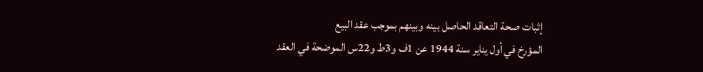إثبات صحة التعاقد الحاصل بينه وبينهم بموجب عقد البيع
المؤرخ في أول يناير سنة 1944 عن 1ف و3ط و22س الموضحة في العقد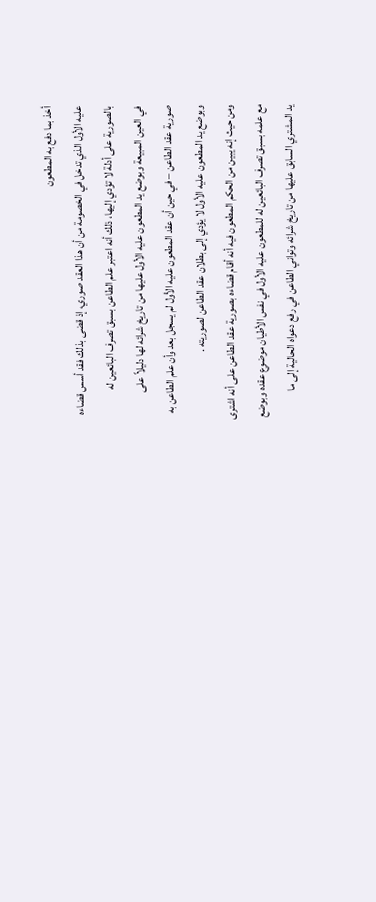أخذ بما دفع به المطعون
عليه الأول الذي تدخل في الخصومة من أن هذا العقد صوري، إذ قضى بذلك فقد أسس قضاءه
بالصورية على أدلة لا تؤدي إليها، ذلك أنه اعتبر علم الطاعن بسبق تصرف البائعين له
في العين المبيعة وبوضع يد المطعون عليه الأول عليها من تاريخ شرائه لها دليلاً على
صورية عقد الطاعن – في حين أن عقد المطعون عليه الأول لم يسجل بعد وأن علم الطاعن به
وبوضع يد المطعون عليه الأول لا يؤدي إلى بطلان عقد الطاعن لصوريته .
ومن حيث إنه يبين من الحكم المطعون فيه أنه أقام قضاءه بصورية عقد الطاعن على أنه اشترى
مع علمه بسبق تصرف البائعين له للمطعون عليه الأول في نفس الأطيان موضوع عقده وبوضع
يد المشتري السابق عليها من تاريخ شرائه وتواني الطاعن في رفع دعواه الحالية إلى ما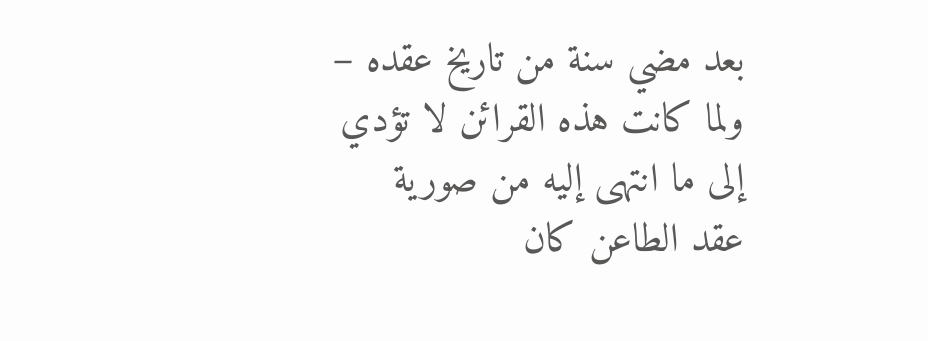بعد مضي سنة من تاريخ عقده – ولما كانت هذه القرائن لا تؤدي إلى ما انتهى إليه من صورية
عقد الطاعن كان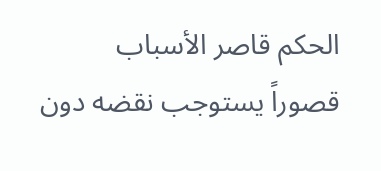الحكم قاصر الأسباب
قصوراً يستوجب نقضه دون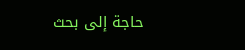حاجة إلى بحث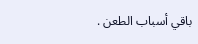باقي أسباب الطعن .